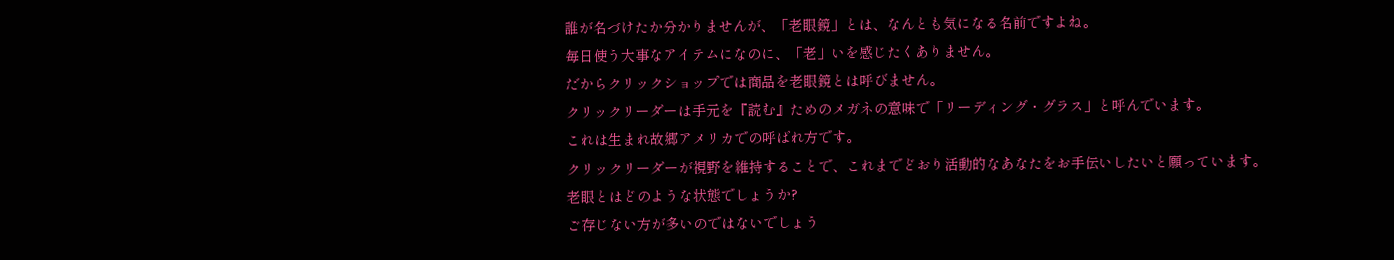誰が名づけたか分かりませんが、「老眼鏡」とは、なんとも気になる名前ですよね。
毎日使う大事なアイテムになのに、「老」いを感じたくありません。
だからクリックショップでは商品を老眼鏡とは呼びません。
クリックリーダーは手元を『読む』ためのメガネの意味で「リーディング・グラス」と呼んでいます。
これは生まれ故郷アメリカでの呼ばれ方です。
クリックリーダーが視野を維持することで、これまでどおり活動的なあなたをお手伝いしたいと願っています。
老眼とはどのような状態でしょうか?
ご存じない方が多いのではないでしょう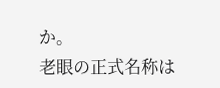か。
老眼の正式名称は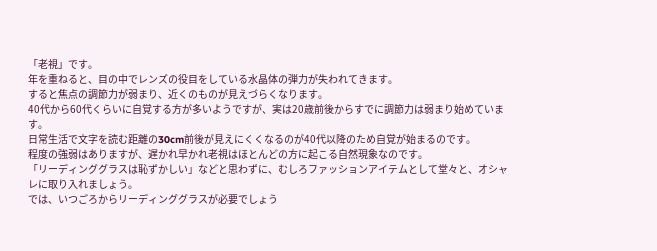「老視」です。
年を重ねると、目の中でレンズの役目をしている水晶体の弾力が失われてきます。
すると焦点の調節力が弱まり、近くのものが見えづらくなります。
40代から60代くらいに自覚する方が多いようですが、実は20歳前後からすでに調節力は弱まり始めています。
日常生活で文字を読む距離の30cm前後が見えにくくなるのが40代以降のため自覚が始まるのです。
程度の強弱はありますが、遅かれ早かれ老視はほとんどの方に起こる自然現象なのです。
「リーディンググラスは恥ずかしい」などと思わずに、むしろファッションアイテムとして堂々と、オシャレに取り入れましょう。
では、いつごろからリーディンググラスが必要でしょう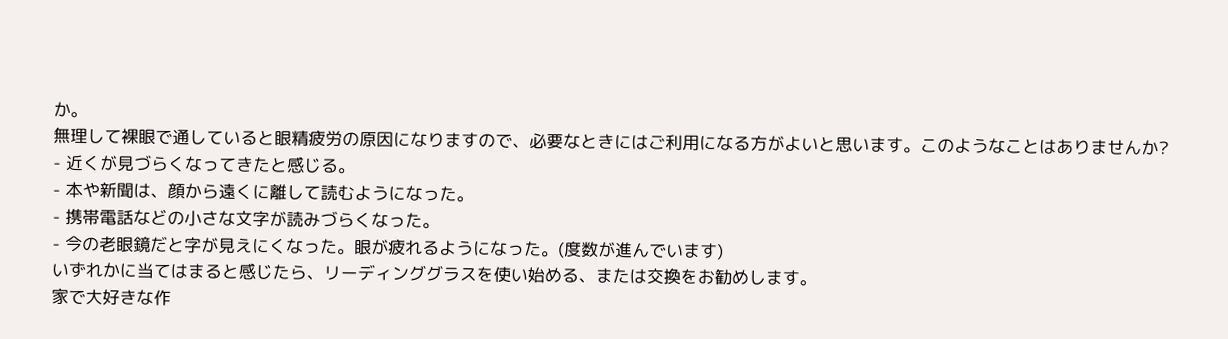か。
無理して裸眼で通していると眼精疲労の原因になりますので、必要なときにはご利用になる方がよいと思います。このようなことはありませんか?
- 近くが見づらくなってきたと感じる。
- 本や新聞は、顔から遠くに離して読むようになった。
- 携帯電話などの小さな文字が読みづらくなった。
- 今の老眼鏡だと字が見えにくなった。眼が疲れるようになった。(度数が進んでいます)
いずれかに当てはまると感じたら、リーディンググラスを使い始める、または交換をお勧めします。
家で大好きな作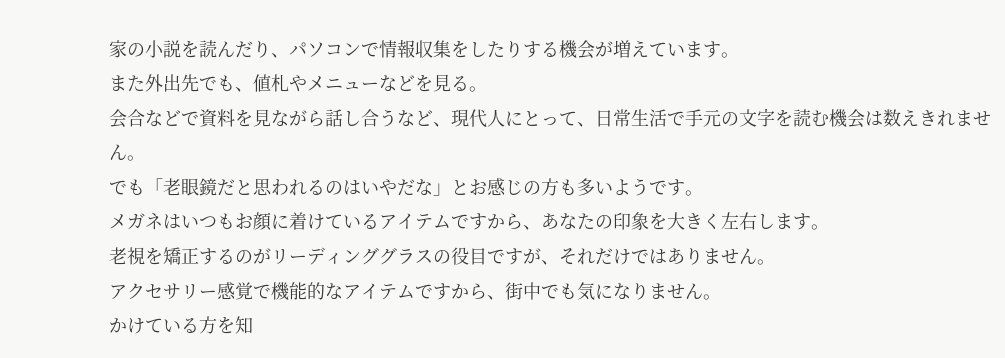家の小説を読んだり、パソコンで情報収集をしたりする機会が増えています。
また外出先でも、値札やメニューなどを見る。
会合などで資料を見ながら話し合うなど、現代人にとって、日常生活で手元の文字を読む機会は数えきれません。
でも「老眼鏡だと思われるのはいやだな」とお感じの方も多いようです。
メガネはいつもお顔に着けているアイテムですから、あなたの印象を大きく左右します。
老視を矯正するのがリーディンググラスの役目ですが、それだけではありません。
アクセサリー感覚で機能的なアイテムですから、街中でも気になりません。
かけている方を知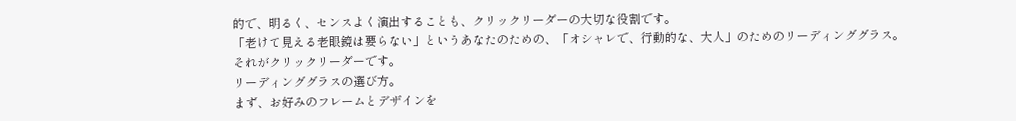的で、明るく、センスよく演出することも、クリックリーダーの大切な役割です。
「老けて見える老眼鏡は要らない」というあなたのための、「オシャレで、行動的な、大人」のためのリーディンググラス。
それがクリックリーダーです。
リーディンググラスの選び方。
まず、お好みのフレームとデザインを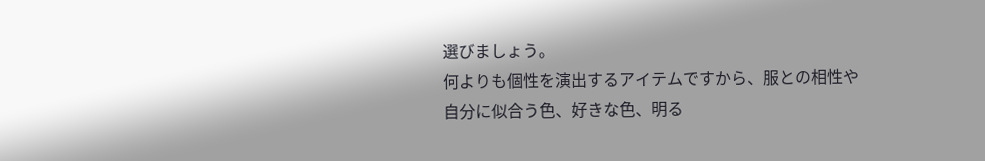選びましょう。
何よりも個性を演出するアイテムですから、服との相性や自分に似合う色、好きな色、明る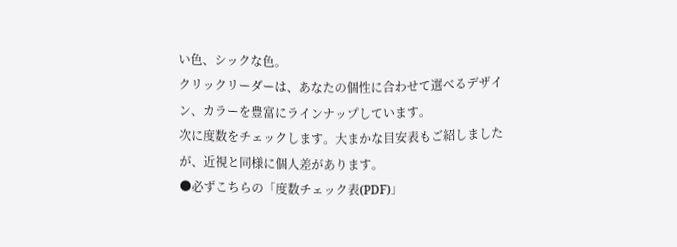い色、シックな色。
クリックリーダーは、あなたの個性に合わせて選べるデザイン、カラーを豊富にラインナップしています。
次に度数をチェックします。大まかな目安表もご紹しましたが、近視と同様に個人差があります。
●必ずこちらの「度数チェック表(PDF)」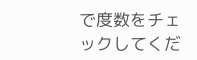で度数をチェックしてくだ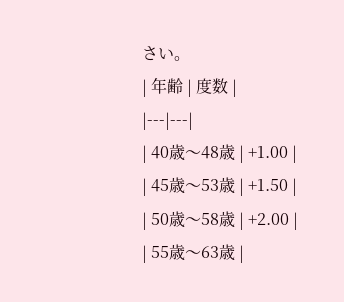さい。
| 年齢 | 度数 |
|---|---|
| 40歳〜48歳 | +1.00 |
| 45歳〜53歳 | +1.50 |
| 50歳〜58歳 | +2.00 |
| 55歳〜63歳 |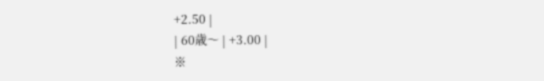+2.50 |
| 60歳〜 | +3.00 |
※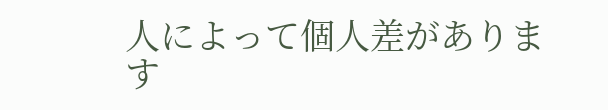人によって個人差があります